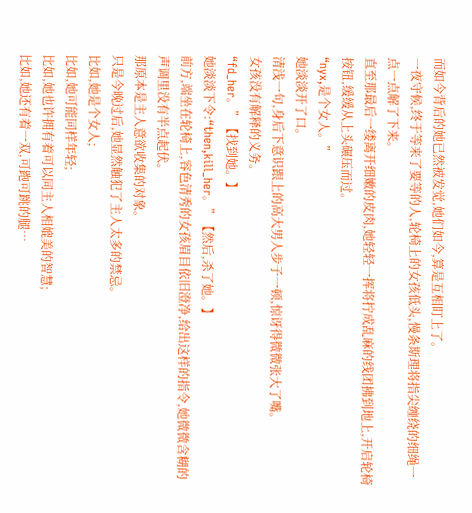而如今背后的她已然被发觉,她们如今,算是互相盯上了。
一夜守候,终于等来了要等的人,轮椅上的女孩低头,慢条斯理将指尖缠绕的细绳一点一点解了下来。
直至那最后一缕离开细嫩的皮肉,她轻轻一挥将拧成乱麻的线团拂到地上,开启轮椅按钮,缓缓从上头碾压而过。
“nyx,是个女人。”
她淡淡开了口。
清浅一句,身后下意识跟上的高大男人步子一顿,惊讶得微微张大了嘴。
女孩没有解释的义务。
“fd_her。”【找到她。】
她淡淡下令:“then,kill_her。”【然后,杀了她。】
前方,端坐在轮椅上,容色清秀的女孩眉目依旧澄净,给出这样的指令,她微微含糊的声调里没有半点起伏。
那原本是主人意欲收集的对象。
只是今晚过后,她显然触犯了主人太多的禁忌。
比如,她是个女人;
比如,她可能同样年轻;
比如,她也许拥有着可以同主人相媲美的智慧;
比如,她还有着一双,可跑可跳的腿…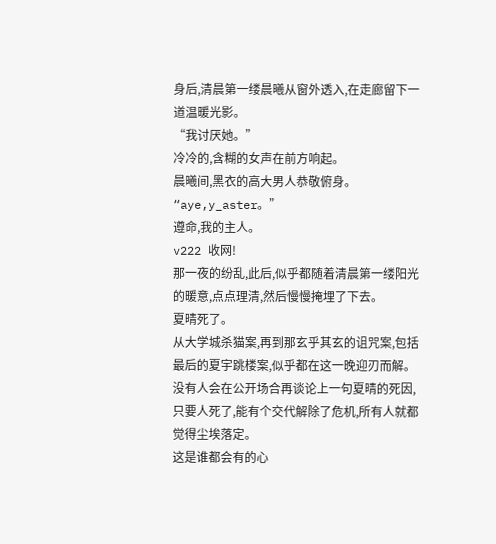身后,清晨第一缕晨曦从窗外透入,在走廊留下一道温暖光影。
“我讨厌她。”
冷冷的,含糊的女声在前方响起。
晨曦间,黑衣的高大男人恭敬俯身。
“aye,y_aster。”
遵命,我的主人。
v222 收网!
那一夜的纷乱,此后,似乎都随着清晨第一缕阳光的暖意,点点理清,然后慢慢掩埋了下去。
夏晴死了。
从大学城杀猫案,再到那玄乎其玄的诅咒案,包括最后的夏宇跳楼案,似乎都在这一晚迎刃而解。
没有人会在公开场合再谈论上一句夏晴的死因,只要人死了,能有个交代解除了危机,所有人就都觉得尘埃落定。
这是谁都会有的心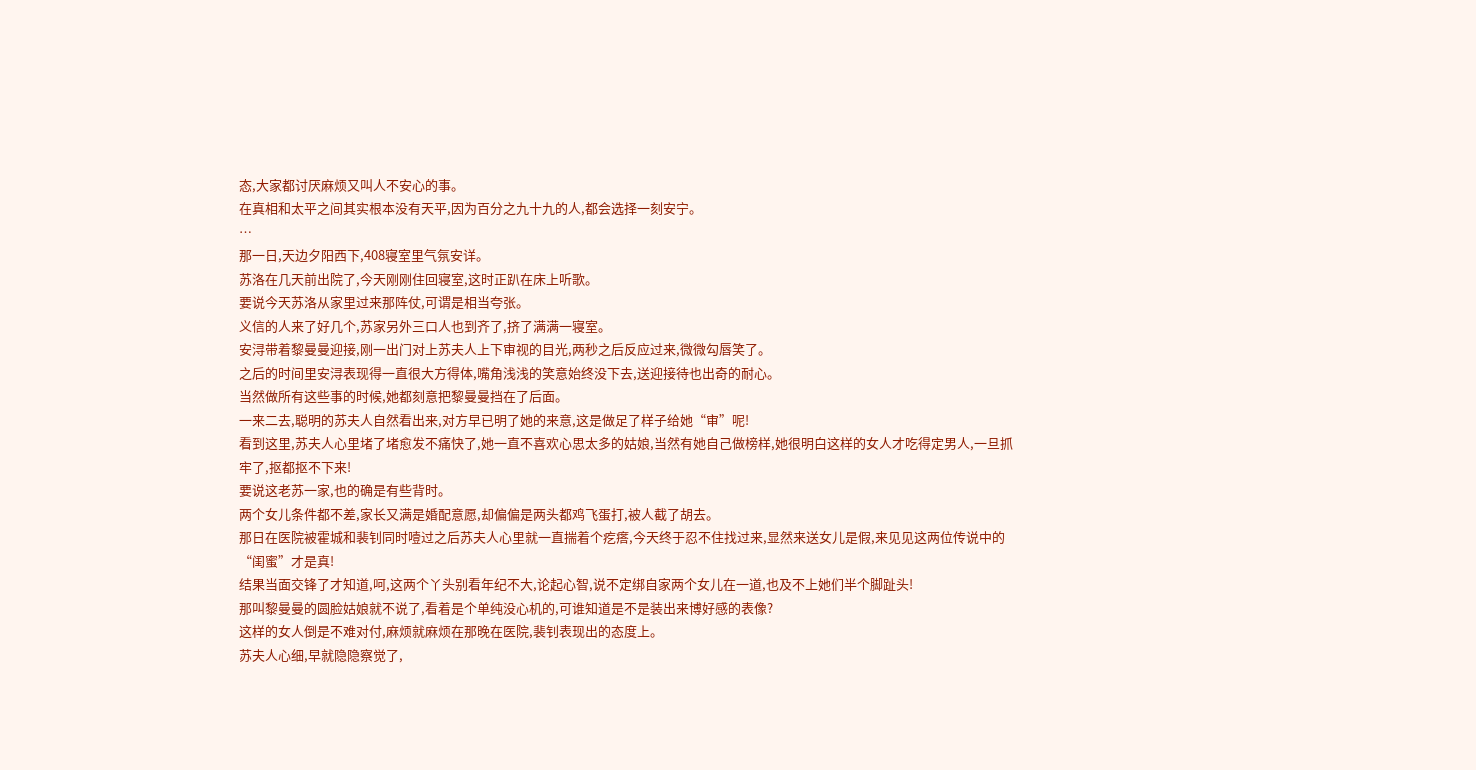态,大家都讨厌麻烦又叫人不安心的事。
在真相和太平之间其实根本没有天平,因为百分之九十九的人,都会选择一刻安宁。
…
那一日,天边夕阳西下,408寝室里气氛安详。
苏洛在几天前出院了,今天刚刚住回寝室,这时正趴在床上听歌。
要说今天苏洛从家里过来那阵仗,可谓是相当夸张。
义信的人来了好几个,苏家另外三口人也到齐了,挤了满满一寝室。
安浔带着黎曼曼迎接,刚一出门对上苏夫人上下审视的目光,两秒之后反应过来,微微勾唇笑了。
之后的时间里安浔表现得一直很大方得体,嘴角浅浅的笑意始终没下去,送迎接待也出奇的耐心。
当然做所有这些事的时候,她都刻意把黎曼曼挡在了后面。
一来二去,聪明的苏夫人自然看出来,对方早已明了她的来意,这是做足了样子给她“审”呢!
看到这里,苏夫人心里堵了堵愈发不痛快了,她一直不喜欢心思太多的姑娘,当然有她自己做榜样,她很明白这样的女人才吃得定男人,一旦抓牢了,抠都抠不下来!
要说这老苏一家,也的确是有些背时。
两个女儿条件都不差,家长又满是婚配意愿,却偏偏是两头都鸡飞蛋打,被人截了胡去。
那日在医院被霍城和裴钊同时噎过之后苏夫人心里就一直揣着个疙瘩,今天终于忍不住找过来,显然来送女儿是假,来见见这两位传说中的“闺蜜”才是真!
结果当面交锋了才知道,呵,这两个丫头别看年纪不大,论起心智,说不定绑自家两个女儿在一道,也及不上她们半个脚趾头!
那叫黎曼曼的圆脸姑娘就不说了,看着是个单纯没心机的,可谁知道是不是装出来博好感的表像?
这样的女人倒是不难对付,麻烦就麻烦在那晚在医院,裴钊表现出的态度上。
苏夫人心细,早就隐隐察觉了,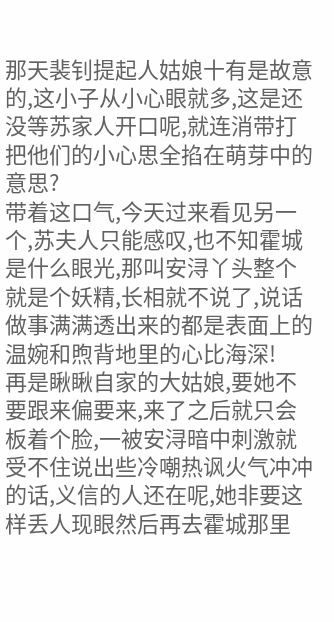那天裴钊提起人姑娘十有是故意的,这小子从小心眼就多,这是还没等苏家人开口呢,就连消带打把他们的小心思全掐在萌芽中的意思?
带着这口气,今天过来看见另一个,苏夫人只能感叹,也不知霍城是什么眼光,那叫安浔丫头整个就是个妖精,长相就不说了,说话做事满满透出来的都是表面上的温婉和煦背地里的心比海深!
再是瞅瞅自家的大姑娘,要她不要跟来偏要来,来了之后就只会板着个脸,一被安浔暗中刺激就受不住说出些冷嘲热讽火气冲冲的话,义信的人还在呢,她非要这样丢人现眼然后再去霍城那里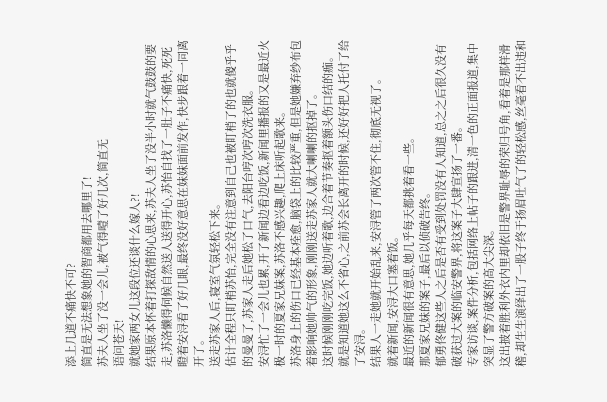添上几道不痛快不可?
简直是无法想象她的智商都用去哪里了!
苏夫人坐了没一会儿,被气得噎了好几次,简直无
语问苍天!
就她家两女儿这段位还谈什么嫁人?!
结果原本怀着打探敌情的心思来,苏夫人坐了没半小时就气鼓鼓的要走,苏洛懒得伺候自然送人送得开心,苏怡自找了一肚子不痛快,死死瞪着安浔看了好几眼,最终没好意思在妹妹面前发作,快步跟着一同离开了。
送走苏家人后,寝室气氛轻松下来。
估计全程只盯梢苏怡,完全没有注意到自己也被盯梢了的也就傻乎乎的曼曼了,苏家人走后她松了口气,去阳台哼次哼次洗衣服。
安浔忙了一会儿也累,开了新闻边看边吃饭,新闻里播报的又是最近火极一时的夏家兄妹案,苏洛不感兴趣,爬上床听起歌来。
苏洛身上的伤口已经基本痊愈,脑袋上的比较严重,但是她嫌弃纱布包着影响她帅气的形象,刚刚送走苏家人就大喇喇的抠掉了。
这时候刚刚吃完饭,她边听着歌,边合着节奏抠着额头伤口结的痂。
就是知道她这么不省心,之前苏会长离开的时候,还好好把人托付了给了安浔。
结果人一走她就开始乱来,安浔管了两次管不住,彻底无视了。
就着新闻,安浔大口塞着饭。
最近的新闻很有意思,她几乎每天都挑着看一些。
那夏家兄妹的案子,最后以侦破告终。
郁勇佟健这些人之后是否有受到处罚没有人知道,总之之后很久没有破获过大案的临安警界,将这案子大肆宣扬了一番。
专家访谈,案件分析,包括网络上帖子的跟进,清一色的正面报道,集中突显了警方破案的高大尖深。
这出披着胜利外衣内里却依旧是警界耻辱的荣归号角,看着是那样滑稽,却生生演绎出了一股子终于扬眉吐气了的轻松感,丝毫看不出违和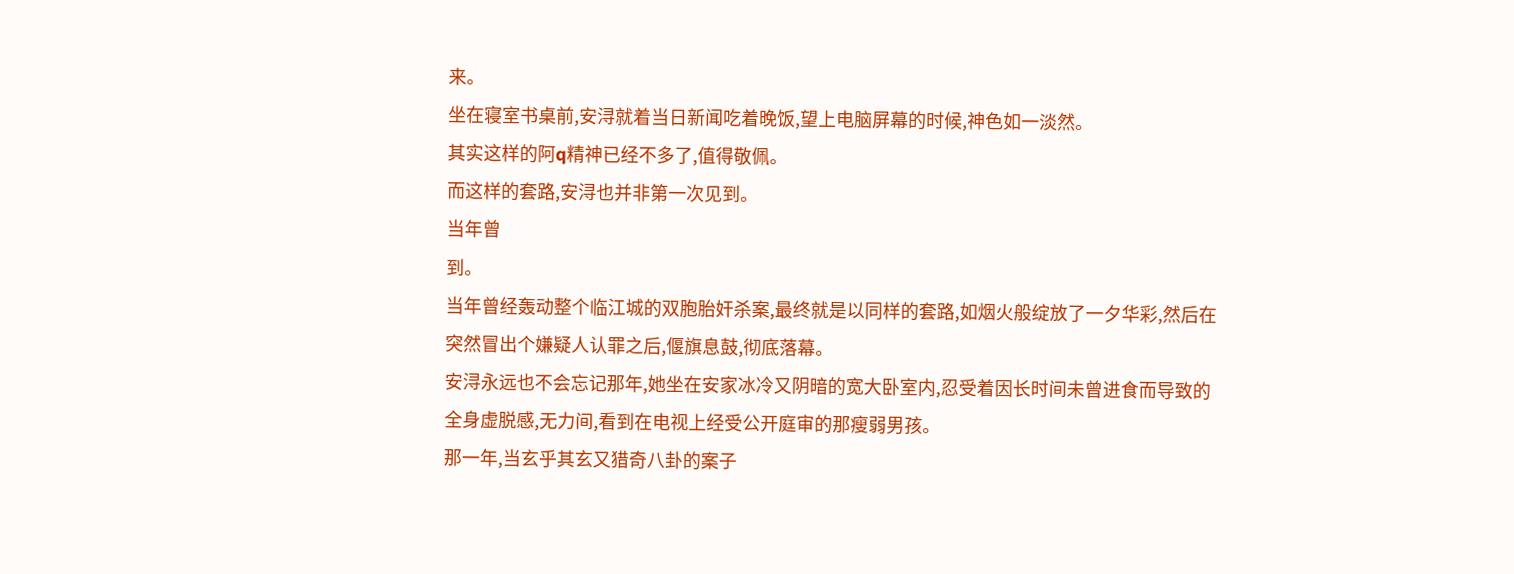来。
坐在寝室书桌前,安浔就着当日新闻吃着晚饭,望上电脑屏幕的时候,神色如一淡然。
其实这样的阿q精神已经不多了,值得敬佩。
而这样的套路,安浔也并非第一次见到。
当年曾
到。
当年曾经轰动整个临江城的双胞胎奸杀案,最终就是以同样的套路,如烟火般绽放了一夕华彩,然后在突然冒出个嫌疑人认罪之后,偃旗息鼓,彻底落幕。
安浔永远也不会忘记那年,她坐在安家冰冷又阴暗的宽大卧室内,忍受着因长时间未曾进食而导致的全身虚脱感,无力间,看到在电视上经受公开庭审的那瘦弱男孩。
那一年,当玄乎其玄又猎奇八卦的案子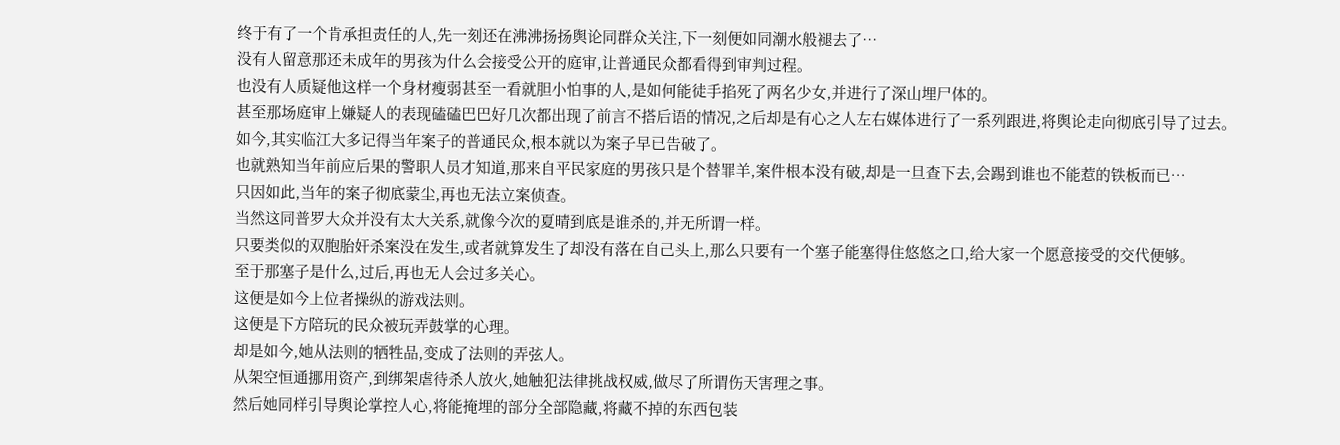终于有了一个肯承担责任的人,先一刻还在沸沸扬扬舆论同群众关注,下一刻便如同潮水般褪去了…
没有人留意那还未成年的男孩为什么会接受公开的庭审,让普通民众都看得到审判过程。
也没有人质疑他这样一个身材瘦弱甚至一看就胆小怕事的人,是如何能徒手掐死了两名少女,并进行了深山埋尸体的。
甚至那场庭审上嫌疑人的表现磕磕巴巴好几次都出现了前言不搭后语的情况,之后却是有心之人左右媒体进行了一系列跟进,将舆论走向彻底引导了过去。
如今,其实临江大多记得当年案子的普通民众,根本就以为案子早已告破了。
也就熟知当年前应后果的警职人员才知道,那来自平民家庭的男孩只是个替罪羊,案件根本没有破,却是一旦查下去,会踢到谁也不能惹的铁板而已…
只因如此,当年的案子彻底蒙尘,再也无法立案侦查。
当然这同普罗大众并没有太大关系,就像今次的夏晴到底是谁杀的,并无所谓一样。
只要类似的双胞胎奸杀案没在发生,或者就算发生了却没有落在自己头上,那么只要有一个塞子能塞得住悠悠之口,给大家一个愿意接受的交代便够。
至于那塞子是什么,过后,再也无人会过多关心。
这便是如今上位者操纵的游戏法则。
这便是下方陪玩的民众被玩弄鼓掌的心理。
却是如今,她从法则的牺牲品,变成了法则的弄弦人。
从架空恒通挪用资产,到绑架虐待杀人放火,她触犯法律挑战权威,做尽了所谓伤天害理之事。
然后她同样引导舆论掌控人心,将能掩埋的部分全部隐藏,将藏不掉的东西包装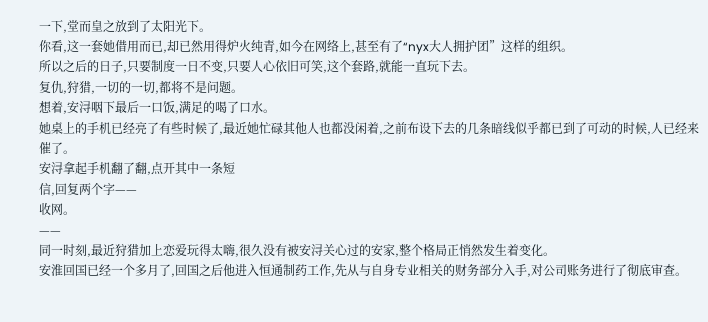一下,堂而皇之放到了太阳光下。
你看,这一套她借用而已,却已然用得炉火纯青,如今在网络上,甚至有了“nyx大人拥护团”这样的组织。
所以之后的日子,只要制度一日不变,只要人心依旧可笑,这个套路,就能一直玩下去。
复仇,狩猎,一切的一切,都将不是问题。
想着,安浔咽下最后一口饭,满足的喝了口水。
她桌上的手机已经亮了有些时候了,最近她忙碌其他人也都没闲着,之前布设下去的几条暗线似乎都已到了可动的时候,人已经来催了。
安浔拿起手机翻了翻,点开其中一条短
信,回复两个字——
收网。
——
同一时刻,最近狩猎加上恋爱玩得太嗨,很久没有被安浔关心过的安家,整个格局正悄然发生着变化。
安淮回国已经一个多月了,回国之后他进入恒通制药工作,先从与自身专业相关的财务部分入手,对公司账务进行了彻底审查。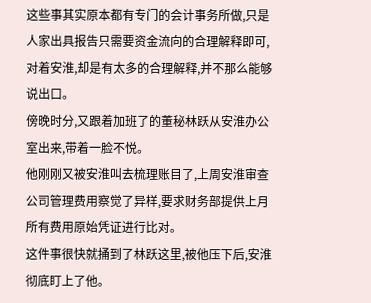这些事其实原本都有专门的会计事务所做,只是人家出具报告只需要资金流向的合理解释即可,对着安淮,却是有太多的合理解释,并不那么能够说出口。
傍晚时分,又跟着加班了的董秘林跃从安淮办公室出来,带着一脸不悦。
他刚刚又被安淮叫去梳理账目了,上周安淮审查公司管理费用察觉了异样,要求财务部提供上月所有费用原始凭证进行比对。
这件事很快就捅到了林跃这里,被他压下后,安淮彻底盯上了他。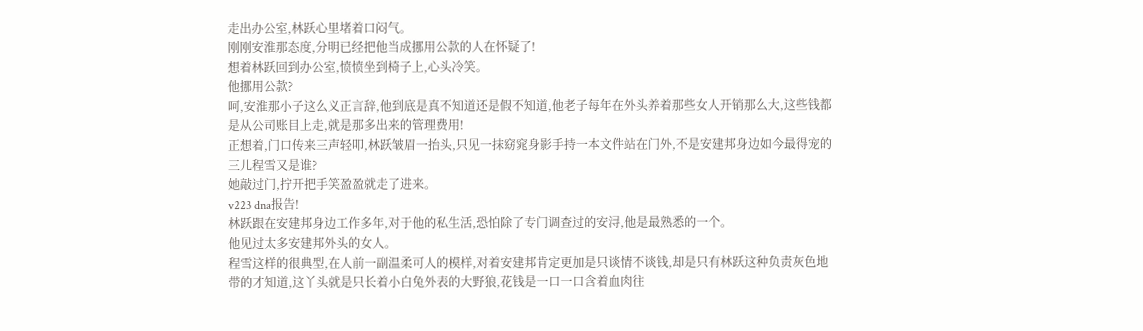走出办公室,林跃心里堵着口闷气。
刚刚安淮那态度,分明已经把他当成挪用公款的人在怀疑了!
想着林跃回到办公室,愤愤坐到椅子上,心头冷笑。
他挪用公款?
呵,安淮那小子这么义正言辞,他到底是真不知道还是假不知道,他老子每年在外头养着那些女人开销那么大,这些钱都是从公司账目上走,就是那多出来的管理费用!
正想着,门口传来三声轻叩,林跃皱眉一抬头,只见一抹窈窕身影手持一本文件站在门外,不是安建邦身边如今最得宠的三儿程雪又是谁?
她敲过门,拧开把手笑盈盈就走了进来。
v223 dna报告!
林跃跟在安建邦身边工作多年,对于他的私生活,恐怕除了专门调查过的安浔,他是最熟悉的一个。
他见过太多安建邦外头的女人。
程雪这样的很典型,在人前一副温柔可人的模样,对着安建邦肯定更加是只谈情不谈钱,却是只有林跃这种负责灰色地带的才知道,这丫头就是只长着小白兔外表的大野狼,花钱是一口一口含着血肉往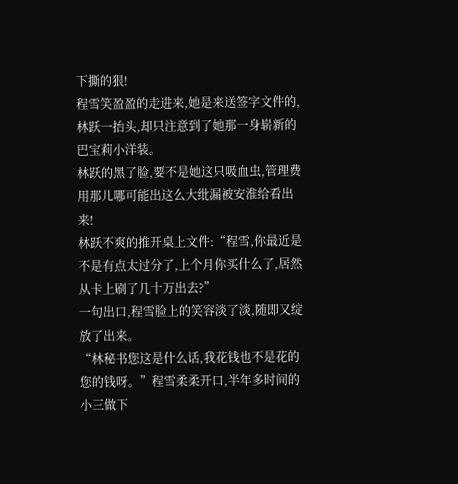下撕的狠!
程雪笑盈盈的走进来,她是来送签字文件的,林跃一抬头,却只注意到了她那一身崭新的巴宝莉小洋装。
林跃的黑了脸,要不是她这只吸血虫,管理费用那儿哪可能出这么大纰漏被安淮给看出来!
林跃不爽的推开桌上文件:“程雪,你最近是不是有点太过分了,上个月你买什么了,居然从卡上刷了几十万出去?”
一句出口,程雪脸上的笑容淡了淡,随即又绽放了出来。
“林秘书您这是什么话,我花钱也不是花的您的钱呀。”程雪柔柔开口,半年多时间的小三做下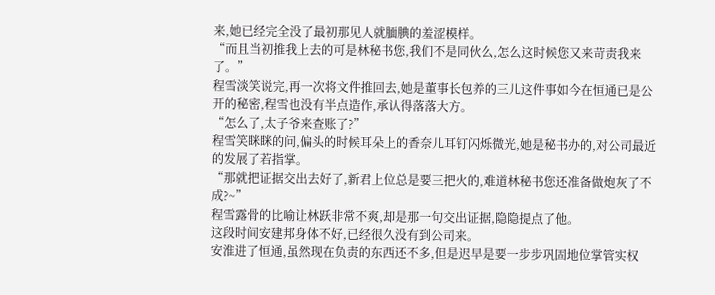来,她已经完全没了最初那见人就腼腆的羞涩模样。
“而且当初推我上去的可是林秘书您,我们不是同伙么,怎么这时候您又来苛责我来了。”
程雪淡笑说完,再一次将文件推回去,她是董事长包养的三儿这件事如今在恒通已是公开的秘密,程雪也没有半点造作,承认得落落大方。
“怎么了,太子爷来查账了?”
程雪笑眯眯的问,偏头的时候耳朵上的香奈儿耳钉闪烁微光,她是秘书办的,对公司最近的发展了若指掌。
“那就把证据交出去好了,新君上位总是要三把火的,难道林秘书您还准备做炮灰了不成?~”
程雪露骨的比喻让林跃非常不爽,却是那一句交出证据,隐隐提点了他。
这段时间安建邦身体不好,已经很久没有到公司来。
安淮进了恒通,虽然现在负责的东西还不多,但是迟早是要一步步巩固地位掌管实权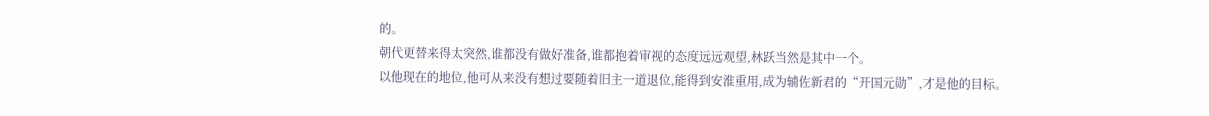的。
朝代更替来得太突然,谁都没有做好准备,谁都抱着审视的态度远远观望,林跃当然是其中一个。
以他现在的地位,他可从来没有想过要随着旧主一道退位,能得到安淮重用,成为辅佐新君的“开国元勋”,才是他的目标。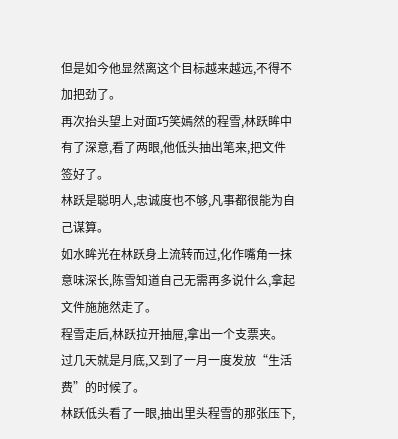但是如今他显然离这个目标越来越远,不得不加把劲了。
再次抬头望上对面巧笑嫣然的程雪,林跃眸中有了深意,看了两眼,他低头抽出笔来,把文件签好了。
林跃是聪明人,忠诚度也不够,凡事都很能为自己谋算。
如水眸光在林跃身上流转而过,化作嘴角一抹意味深长,陈雪知道自己无需再多说什么,拿起文件施施然走了。
程雪走后,林跃拉开抽屉,拿出一个支票夹。
过几天就是月底,又到了一月一度发放“生活费”的时候了。
林跃低头看了一眼,抽出里头程雪的那张压下,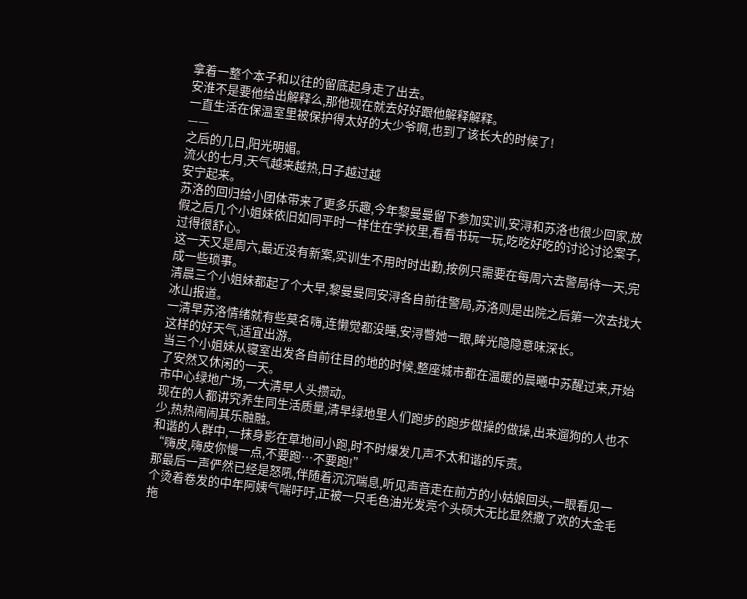拿着一整个本子和以往的留底起身走了出去。
安淮不是要他给出解释么,那他现在就去好好跟他解释解释。
一直生活在保温室里被保护得太好的大少爷啊,也到了该长大的时候了!
——
之后的几日,阳光明媚。
流火的七月,天气越来越热,日子越过越
安宁起来。
苏洛的回归给小团体带来了更多乐趣,今年黎曼曼留下参加实训,安浔和苏洛也很少回家,放假之后几个小姐妹依旧如同平时一样住在学校里,看看书玩一玩,吃吃好吃的讨论讨论案子,过得很舒心。
这一天又是周六,最近没有新案,实训生不用时时出勤,按例只需要在每周六去警局待一天,完成一些琐事。
清晨三个小姐妹都起了个大早,黎曼曼同安浔各自前往警局,苏洛则是出院之后第一次去找大冰山报道。
一清早苏洛情绪就有些莫名嗨,连懒觉都没睡,安浔瞥她一眼,眸光隐隐意味深长。
这样的好天气,适宜出游。
当三个小姐妹从寝室出发各自前往目的地的时候,整座城市都在温暖的晨曦中苏醒过来,开始了安然又休闲的一天。
市中心绿地广场,一大清早人头攒动。
现在的人都讲究养生同生活质量,清早绿地里人们跑步的跑步做操的做操,出来遛狗的人也不少,热热闹闹其乐融融。
和谐的人群中,一抹身影在草地间小跑,时不时爆发几声不太和谐的斥责。
“嗨皮,嗨皮你慢一点,不要跑…不要跑!”
那最后一声俨然已经是怒吼,伴随着沉沉喘息,听见声音走在前方的小姑娘回头,一眼看见一个烫着卷发的中年阿姨气喘吁吁,正被一只毛色油光发亮个头硕大无比显然撒了欢的大金毛拖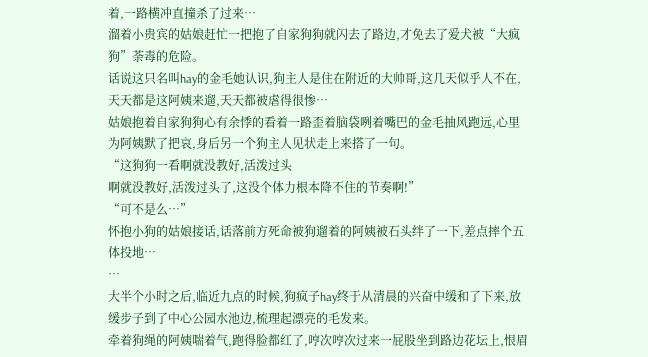着,一路横冲直撞杀了过来…
溜着小贵宾的姑娘赶忙一把抱了自家狗狗就闪去了路边,才免去了爱犬被“大疯狗”荼毒的危险。
话说这只名叫hay的金毛她认识,狗主人是住在附近的大帅哥,这几天似乎人不在,天天都是这阿姨来遛,天天都被虐得很惨…
姑娘抱着自家狗狗心有余悸的看着一路歪着脑袋咧着嘴巴的金毛抽风跑远,心里为阿姨默了把哀,身后另一个狗主人见状走上来搭了一句。
“这狗狗一看啊就没教好,活泼过头
啊就没教好,活泼过头了,这没个体力根本降不住的节奏啊!”
“可不是么…”
怀抱小狗的姑娘接话,话落前方死命被狗遛着的阿姨被石头绊了一下,差点摔个五体投地…
…
大半个小时之后,临近九点的时候,狗疯子hay终于从清晨的兴奋中缓和了下来,放缓步子到了中心公园水池边,梳理起漂亮的毛发来。
牵着狗绳的阿姨喘着气,跑得脸都红了,哼次哼次过来一屁股坐到路边花坛上,恨眉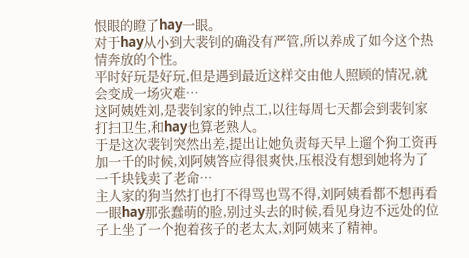恨眼的瞪了hay一眼。
对于hay从小到大裴钊的确没有严管,所以养成了如今这个热情奔放的个性。
平时好玩是好玩,但是遇到最近这样交由他人照顾的情况,就会变成一场灾难…
这阿姨姓刘,是裴钊家的钟点工,以往每周七天都会到裴钊家打扫卫生,和hay也算老熟人。
于是这次裴钊突然出差,提出让她负责每天早上遛个狗工资再加一千的时候,刘阿姨答应得很爽快,压根没有想到她将为了一千块钱卖了老命…
主人家的狗当然打也打不得骂也骂不得,刘阿姨看都不想再看一眼hay那张蠢萌的脸,别过头去的时候,看见身边不远处的位子上坐了一个抱着孩子的老太太,刘阿姨来了精神。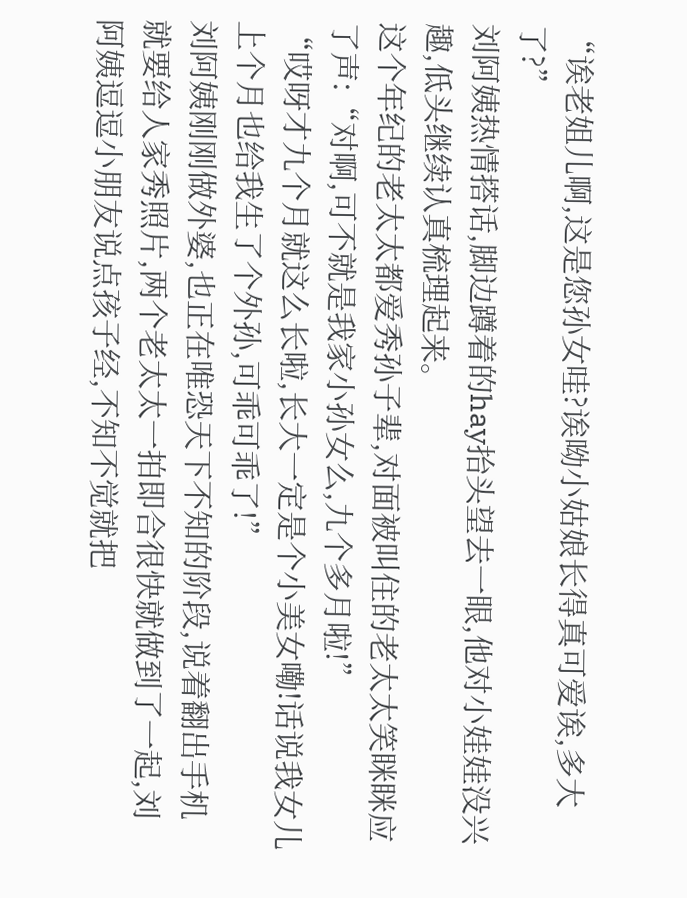“诶老姐儿啊,这是您孙女哇?诶呦小姑娘长得真可爱诶,多大了?”
刘阿姨热情搭话,脚边蹲着的hay抬头望去一眼,他对小娃娃没兴趣,低头继续认真梳理起来。
这个年纪的老太太都爱秀孙子辈,对面被叫住的老太太笑眯眯应了声:“对啊,可不就是我家小孙女么,九个多月啦!”
“哎呀才九个月就这么长啦,长大一定是个小美女嘞!话说我女儿上个月也给我生了个外孙,可乖可乖了!”
刘阿姨刚刚做外婆,也正在唯恐天下不知的阶段,说着翻出手机就要给人家秀照片,两个老太太一拍即合很快就做到了一起,刘阿姨逗逗小朋友说点孩子经,不知不觉就把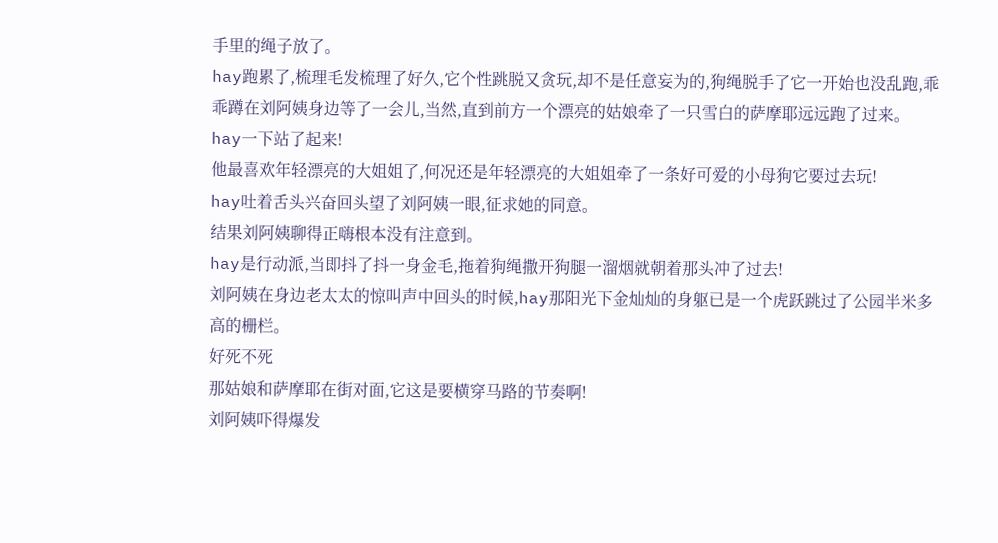手里的绳子放了。
hay跑累了,梳理毛发梳理了好久,它个性跳脱又贪玩,却不是任意妄为的,狗绳脱手了它一开始也没乱跑,乖乖蹲在刘阿姨身边等了一会儿,当然,直到前方一个漂亮的姑娘牵了一只雪白的萨摩耶远远跑了过来。
hay一下站了起来!
他最喜欢年轻漂亮的大姐姐了,何况还是年轻漂亮的大姐姐牵了一条好可爱的小母狗它要过去玩!
hay吐着舌头兴奋回头望了刘阿姨一眼,征求她的同意。
结果刘阿姨聊得正嗨根本没有注意到。
hay是行动派,当即抖了抖一身金毛,拖着狗绳撒开狗腿一溜烟就朝着那头冲了过去!
刘阿姨在身边老太太的惊叫声中回头的时候,hay那阳光下金灿灿的身躯已是一个虎跃跳过了公园半米多高的栅栏。
好死不死
那姑娘和萨摩耶在街对面,它这是要横穿马路的节奏啊!
刘阿姨吓得爆发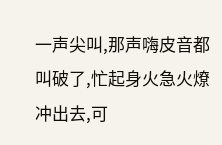一声尖叫,那声嗨皮音都叫破了,忙起身火急火燎冲出去,可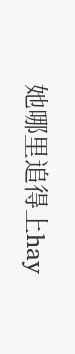她哪里追得上hay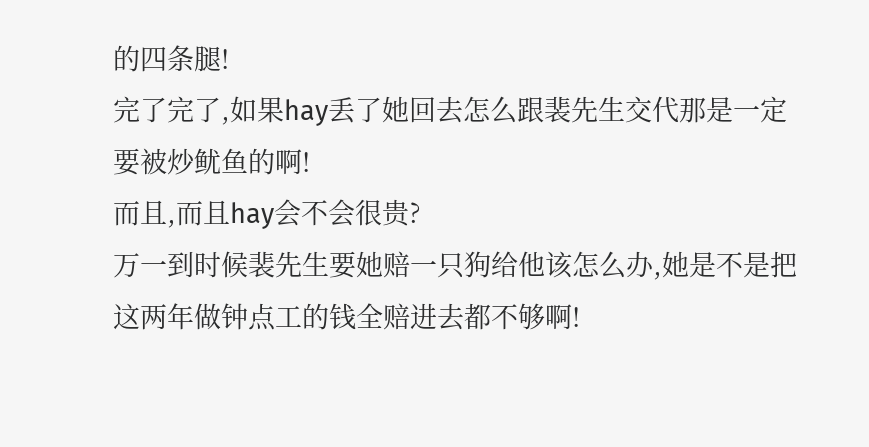的四条腿!
完了完了,如果hay丢了她回去怎么跟裴先生交代那是一定要被炒鱿鱼的啊!
而且,而且hay会不会很贵?
万一到时候裴先生要她赔一只狗给他该怎么办,她是不是把这两年做钟点工的钱全赔进去都不够啊!